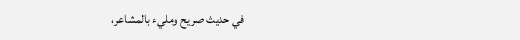في حديث صريح ومليء بالمشاعر،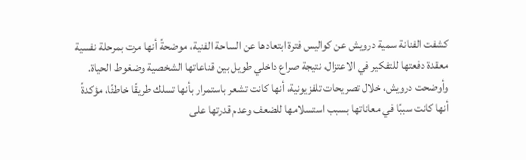كشفت الفنانة سمية درويش عن كواليس فترة ابتعادها عن الساحة الفنية، موضحةً أنها مرت بمرحلة نفسية معقدة دفعتها للتفكير في الاعتزال، نتيجة صراع داخلي طويل بين قناعاتها الشخصية وضغوط الحياة.
وأوضحت درويش، خلال تصريحات تلفزيونية، أنها كانت تشعر باستمرار بأنها تسلك طريقًا خاطئًا، مؤكدةً أنها كانت سببًا في معاناتها بسبب استسلامها للضعف وعدم قدرتها على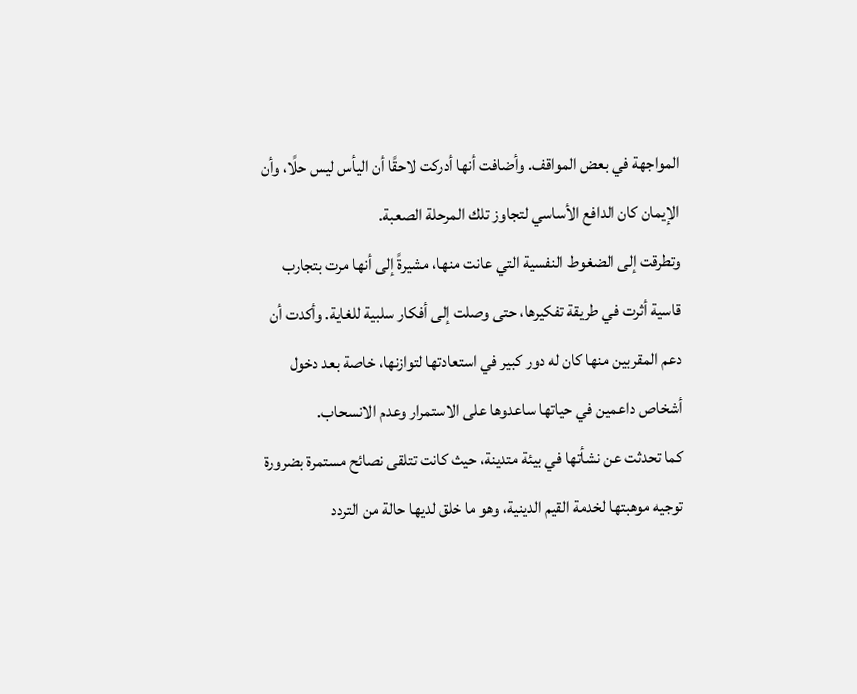المواجهة في بعض المواقف. وأضافت أنها أدركت لاحقًا أن اليأس ليس حلًا، وأن الإيمان كان الدافع الأساسي لتجاوز تلك المرحلة الصعبة.
وتطرقت إلى الضغوط النفسية التي عانت منها، مشيرةً إلى أنها مرت بتجارب قاسية أثرت في طريقة تفكيرها، حتى وصلت إلى أفكار سلبية للغاية. وأكدت أن دعم المقربين منها كان له دور كبير في استعادتها لتوازنها، خاصة بعد دخول أشخاص داعمين في حياتها ساعدوها على الاستمرار وعدم الانسحاب.
كما تحدثت عن نشأتها في بيئة متدينة، حيث كانت تتلقى نصائح مستمرة بضرورة توجيه موهبتها لخدمة القيم الدينية، وهو ما خلق لديها حالة من التردد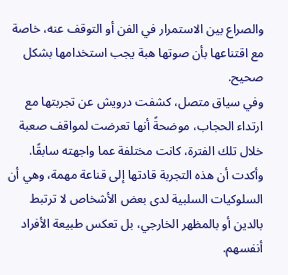والصراع بين الاستمرار في الفن أو التوقف عنه، خاصة مع اقتناعها بأن صوتها هبة يجب استخدامها بشكل صحيح.
وفي سياق متصل، كشفت درويش عن تجربتها مع ارتداء الحجاب، موضحةً أنها تعرضت لمواقف صعبة خلال تلك الفترة، كانت مختلفة عما واجهته سابقًا. وأكدت أن هذه التجربة قادتها إلى قناعة مهمة، وهي أن السلوكيات السلبية لدى بعض الأشخاص لا ترتبط بالدين أو بالمظهر الخارجي، بل تعكس طبيعة الأفراد أنفسهم.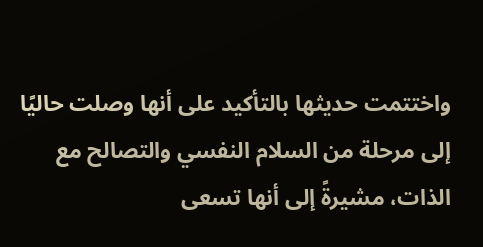واختتمت حديثها بالتأكيد على أنها وصلت حاليًا إلى مرحلة من السلام النفسي والتصالح مع الذات، مشيرةً إلى أنها تسعى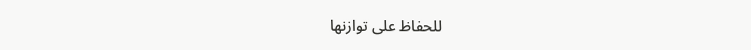للحفاظ على توازنها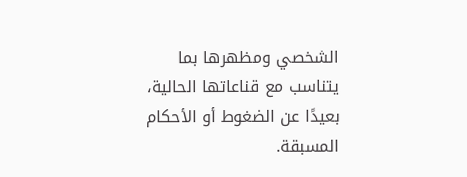الشخصي ومظهرها بما يتناسب مع قناعاتها الحالية، بعيدًا عن الضغوط أو الأحكام المسبقة.